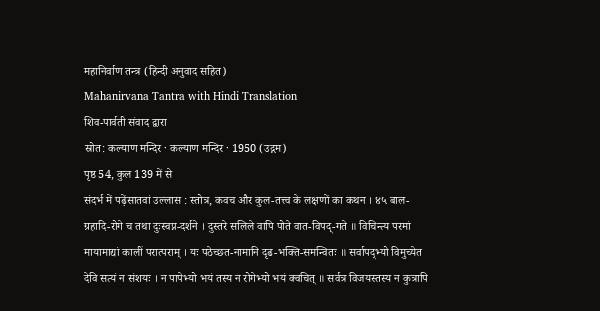महानिर्वाण तन्त्र (हिन्दी अनुवाद सहित)
Mahanirvana Tantra with Hindi Translation
शिव-पार्वती संवाद द्वारा
स्रोत: कल्याण मन्दिर · कल्याण मन्दिर · 1950 (उद्गम)
पृष्ठ 54, कुल 139 में से
संदर्भ में पढ़ेंसातवां उल्लास : स्तोत्र, कवच और कुल-तत्त्व के लक्षणों का कथन । ४५ बाल-ग्रहादि-रोगे च तथा दुःस्वप्न-दर्शने । दुस्तरे सलिले वापि पोते वात-विपद्-गते ॥ विचिन्त्य परमां मायामाद्यां कालीं परात्पराम् । यः पठेच्छत-नामानि दृढ-भक्ति-समन्वितः ॥ सर्वापद्भ्यो विमुच्येत देवि सत्यं न संशयः । न पापेभ्यो भयं तस्य न रोगेभ्यो भयं क्वचित् ॥ सर्वत्र विजयस्तस्य न कुत्रापि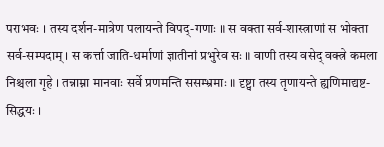पराभवः । तस्य दर्शन-मात्रेण पलायन्ते विपद्-गणाः ॥ स वक्ता सर्व-शास्त्राणां स भोक्ता सर्व-सम्पदाम् । स कर्त्ता जाति-धर्माणां ज्ञातीनां प्रभुरेव सः ॥ वाणी तस्य वसेद् वक्त्रे कमला निश्चला गृहे । तन्नाम्ना मानवाः सर्वे प्रणमन्ति ससम्भ्रमाः ॥ दृष्ट्वा तस्य तृणायन्ते ह्यणिमाद्यष्ट-सिद्धयः ।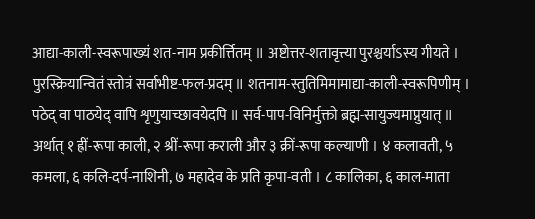आद्या-काली-स्वरूपाख्यं शत-नाम प्रकीर्त्तितम् ॥ अष्टोत्तर-शतावृत्त्या पुरश्चर्याऽस्य गीयते । पुरस्क्रियान्वितं स्तोत्रं सर्वाभीष्ट-फल-प्रदम् ॥ शतनाम-स्तुतिमिमामाद्या-काली-स्वरूपिणीम् । पठेद् वा पाठयेद् वापि शृणुयाच्छावयेदपि ॥ सर्व-पाप-विनिर्मुक्तो ब्रह्म-सायुज्यमाप्नुयात् ॥ अर्थात् १ ह्रीं-रूपा काली, २ श्रीं-रूपा कराली और ३ क्रीं-रूपा कल्याणी । ४ कलावती, ५ कमला, ६ कलि-दर्प-नाशिनी, ७ महादेव के प्रति कृपा-वती । ८ कालिका, ६ काल-माता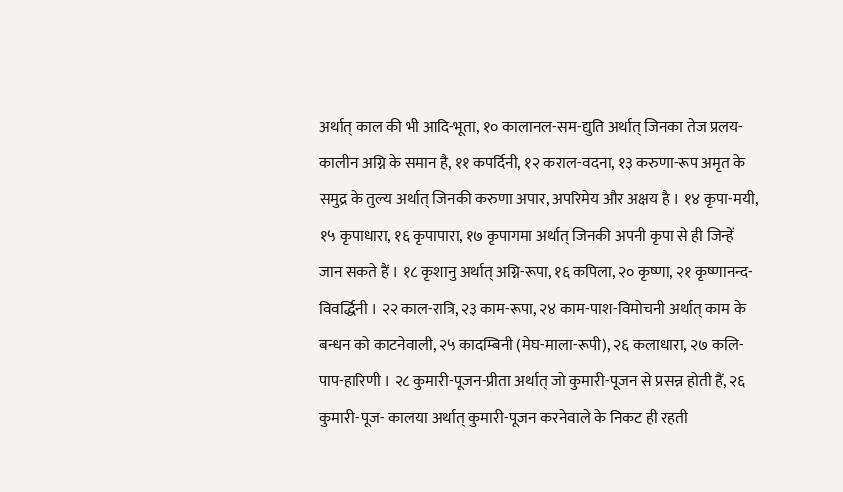अर्थात् काल की भी आदि-भूता, १० कालानल-सम-द्युति अर्थात् जिनका तेज प्रलय-कालीन अग्नि के समान है, ११ कपर्दिनी, १२ कराल-वदना, १३ करुणा-रूप अमृत के समुद्र के तुल्य अर्थात् जिनकी करुणा अपार, अपरिमेय और अक्षय है । १४ कृपा-मयी, १५ कृपाधारा, १६ कृपापारा, १७ कृपागमा अर्थात् जिनकी अपनी कृपा से ही जिन्हें जान सकते हैं । १८ कृशानु अर्थात् अग्नि-रूपा, १६ कपिला, २० कृष्णा, २१ कृष्णानन्द-विवर्द्धिनी । २२ काल-रात्रि, २३ काम-रूपा, २४ काम-पाश-विमोचनी अर्थात् काम के बन्धन को काटनेवाली, २५ कादम्बिनी (मेघ-माला-रूपी), २६ कलाधारा, २७ कलि-पाप-हारिणी । २८ कुमारी-पूजन-प्रीता अर्थात् जो कुमारी-पूजन से प्रसन्न होती हैं, २६ कुमारी-पूज- कालया अर्थात् कुमारी-पूजन करनेवाले के निकट ही रहती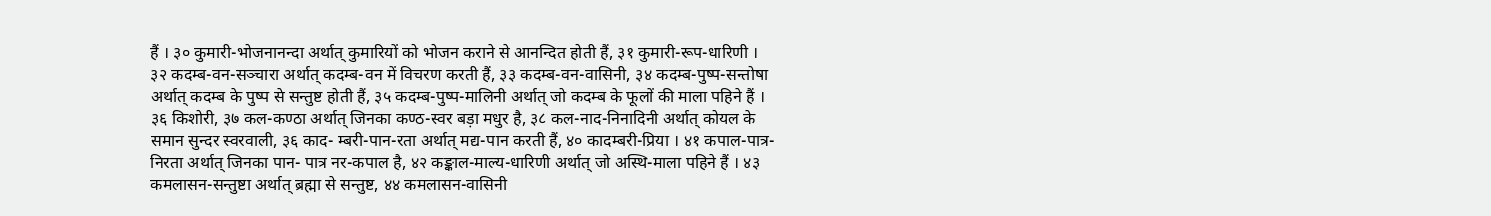हैं । ३० कुमारी-भोजनानन्दा अर्थात् कुमारियों को भोजन कराने से आनन्दित होती हैं, ३१ कुमारी-रूप-धारिणी । ३२ कदम्ब-वन-सञ्चारा अर्थात् कदम्ब-वन में विचरण करती हैं, ३३ कदम्ब-वन-वासिनी, ३४ कदम्ब-पुष्प-सन्तोषा अर्थात् कदम्ब के पुष्प से सन्तुष्ट होती हैं, ३५ कदम्ब-पुष्प-मालिनी अर्थात् जो कदम्ब के फूलों की माला पहिने हैं । ३६ किशोरी, ३७ कल-कण्ठा अर्थात् जिनका कण्ठ-स्वर बड़ा मधुर है, ३८ कल-नाद-निनादिनी अर्थात् कोयल के समान सुन्दर स्वरवाली, ३६ काद- म्बरी-पान-रता अर्थात् मद्य-पान करती हैं, ४० कादम्बरी-प्रिया । ४१ कपाल-पात्र-निरता अर्थात् जिनका पान- पात्र नर-कपाल है, ४२ कङ्काल-माल्य-धारिणी अर्थात् जो अस्थि-माला पहिने हैं । ४३ कमलासन-सन्तुष्टा अर्थात् ब्रह्मा से सन्तुष्ट, ४४ कमलासन-वासिनी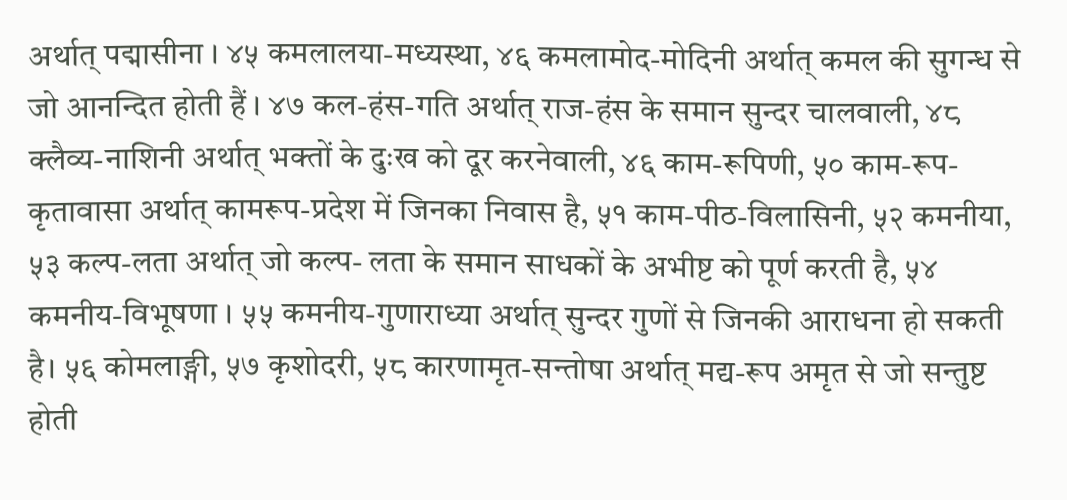अर्थात् पद्मासीना । ४५ कमलालया-मध्यस्था, ४६ कमलामोद-मोदिनी अर्थात् कमल की सुगन्ध से जो आनन्दित होती हैं । ४७ कल-हंस-गति अर्थात् राज-हंस के समान सुन्दर चालवाली, ४८ क्लैव्य-नाशिनी अर्थात् भक्तों के दुःख को दूर करनेवाली, ४६ काम-रूपिणी, ५० काम-रूप-कृतावासा अर्थात् कामरूप-प्रदेश में जिनका निवास है, ५१ काम-पीठ-विलासिनी, ५२ कमनीया, ५३ कल्प-लता अर्थात् जो कल्प- लता के समान साधकों के अभीष्ट को पूर्ण करती है, ५४ कमनीय-विभूषणा । ५५ कमनीय-गुणाराध्या अर्थात् सुन्दर गुणों से जिनकी आराधना हो सकती है। ५६ कोमलाङ्गी, ५७ कृशोदरी, ५८ कारणामृत-सन्तोषा अर्थात् मद्य-रूप अमृत से जो सन्तुष्ट होती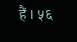हैं । ५६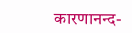कारणानन्द-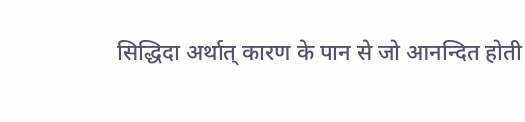सिद्धिदा अर्थात् कारण के पान से जो आनन्दित होती